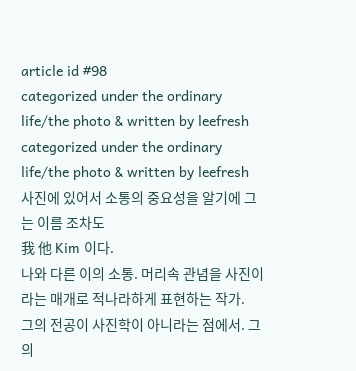article id #98
categorized under the ordinary life/the photo & written by leefresh
categorized under the ordinary life/the photo & written by leefresh
사진에 있어서 소통의 중요성을 알기에 그는 이름 조차도
我 他 Kim 이다.
나와 다른 이의 소통. 머리속 관념을 사진이라는 매개로 적나라하게 표현하는 작가.
그의 전공이 사진학이 아니라는 점에서. 그의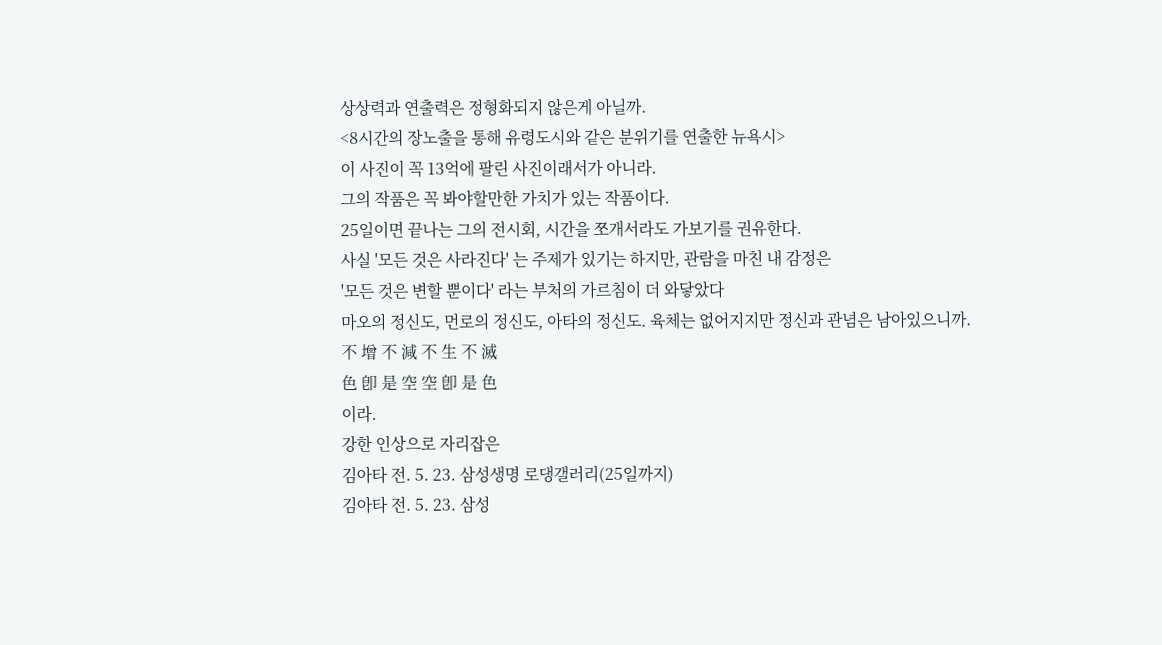상상력과 연출력은 정형화되지 않은게 아닐까.
<8시간의 장노출을 통해 유령도시와 같은 분위기를 연출한 뉴욕시>
이 사진이 꼭 13억에 팔린 사진이래서가 아니라.
그의 작품은 꼭 봐야할만한 가치가 있는 작품이다.
25일이면 끝나는 그의 전시회, 시간을 쪼개서라도 가보기를 권유한다.
사실 '모든 것은 사라진다' 는 주제가 있기는 하지만, 관람을 마친 내 감정은
'모든 것은 변할 뿐이다' 라는 부처의 가르침이 더 와닿았다
마오의 정신도, 먼로의 정신도, 아타의 정신도. 육체는 없어지지만 정신과 관념은 남아있으니까.
不 增 不 減 不 生 不 滅
色 卽 是 空 空 卽 是 色
이라.
강한 인상으로 자리잡은
김아타 전. 5. 23. 삼성생명 로댕갤러리(25일까지)
김아타 전. 5. 23. 삼성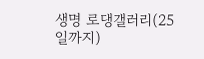생명 로댕갤러리(25일까지)